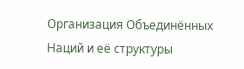Организация Объединённых Наций и её структуры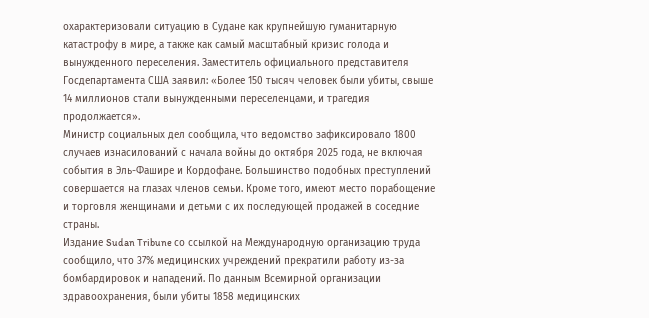охарактеризовали ситуацию в Судане как крупнейшую гуманитарную катастрофу в мире, а также как самый масштабный кризис голода и вынужденного переселения. Заместитель официального представителя Госдепартамента США заявил: «Более 150 тысяч человек были убиты, свыше 14 миллионов стали вынужденными переселенцами, и трагедия продолжается».
Министр социальных дел сообщила, что ведомство зафиксировало 1800 случаев изнасилований с начала войны до октября 2025 года, не включая события в Эль-Фашире и Кордофане. Большинство подобных преступлений совершается на глазах членов семьи. Кроме того, имеют место порабощение и торговля женщинами и детьми с их последующей продажей в соседние страны.
Издание Sudan Tribune со ссылкой на Международную организацию труда сообщило, что 37% медицинских учреждений прекратили работу из-за бомбардировок и нападений. По данным Всемирной организации здравоохранения, были убиты 1858 медицинских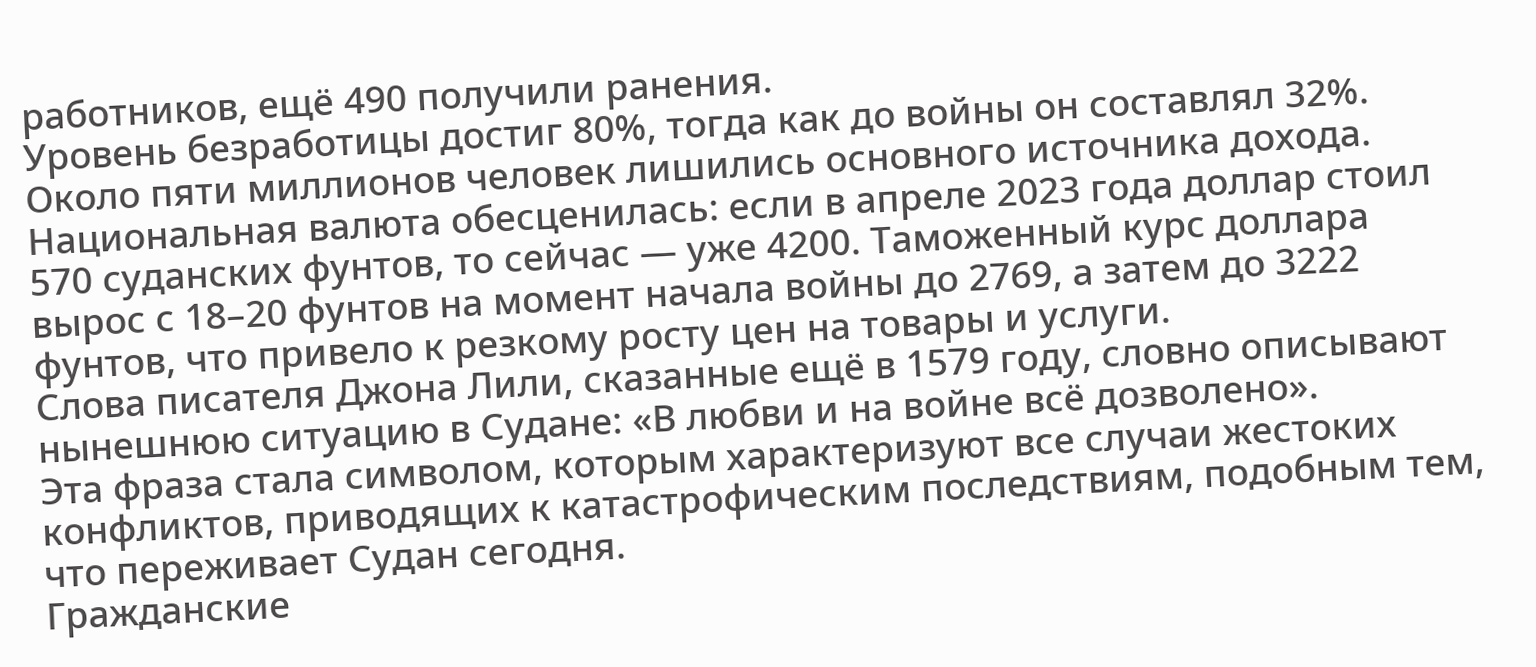работников, ещё 490 получили ранения.
Уровень безработицы достиг 80%, тогда как до войны он составлял 32%. Около пяти миллионов человек лишились основного источника дохода. Национальная валюта обесценилась: если в апреле 2023 года доллар стоил 570 суданских фунтов, то сейчас — уже 4200. Таможенный курс доллара вырос с 18–20 фунтов на момент начала войны до 2769, а затем до 3222 фунтов, что привело к резкому росту цен на товары и услуги.
Слова писателя Джона Лили, сказанные ещё в 1579 году, словно описывают нынешнюю ситуацию в Судане: «В любви и на войне всё дозволено».
Эта фраза стала символом, которым характеризуют все случаи жестоких конфликтов, приводящих к катастрофическим последствиям, подобным тем, что переживает Судан сегодня.
Гражданские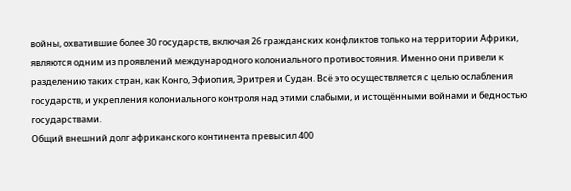войны, охватившие более 30 государств, включая 26 гражданских конфликтов только на территории Африки, являются одним из проявлений международного колониального противостояния. Именно они привели к разделению таких стран, как Конго, Эфиопия, Эритрея и Судан. Всё это осуществляется с целью ослабления государств, и укрепления колониального контроля над этими слабыми, и истощёнными войнами и бедностью государствами.
Общий внешний долг африканского континента превысил 400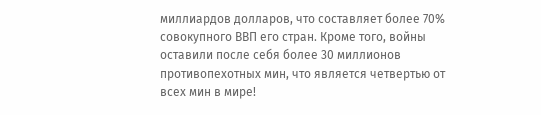миллиардов долларов, что составляет более 70% совокупного ВВП его стран. Кроме того, войны оставили после себя более 30 миллионов противопехотных мин, что является четвертью от всех мин в мире!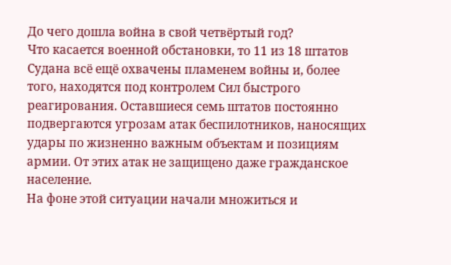До чего дошла война в свой четвёртый год?
Что касается военной обстановки, то 11 из 18 штатов Судана всё ещё охвачены пламенем войны и, более того, находятся под контролем Сил быстрого реагирования. Оставшиеся семь штатов постоянно подвергаются угрозам атак беспилотников, наносящих удары по жизненно важным объектам и позициям армии. От этих атак не защищено даже гражданское население.
На фоне этой ситуации начали множиться и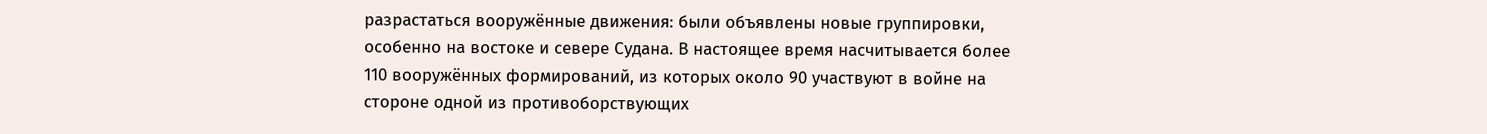разрастаться вооружённые движения: были объявлены новые группировки, особенно на востоке и севере Судана. В настоящее время насчитывается более 110 вооружённых формирований, из которых около 90 участвуют в войне на стороне одной из противоборствующих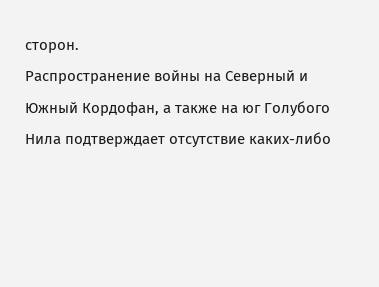сторон.
Распространение войны на Северный и Южный Кордофан, а также на юг Голубого Нила подтверждает отсутствие каких-либо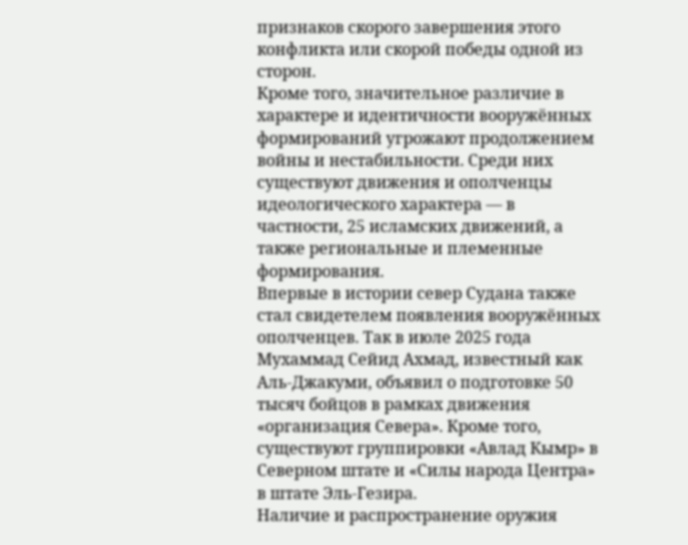признаков скорого завершения этого конфликта или скорой победы одной из сторон.
Кроме того, значительное различие в характере и идентичности вооружённых формирований угрожают продолжением войны и нестабильности. Среди них существуют движения и ополченцы идеологического характера — в частности, 25 исламских движений, а также региональные и племенные формирования.
Впервые в истории север Судана также стал свидетелем появления вооружённых ополченцев. Так в июле 2025 года Мухаммад Сейид Ахмад, известный как Аль-Джакуми, объявил о подготовке 50 тысяч бойцов в рамках движения «организация Севера». Кроме того, существуют группировки «Авлад Кымр» в Северном штате и «Силы народа Центра» в штате Эль-Гезира.
Наличие и распространение оружия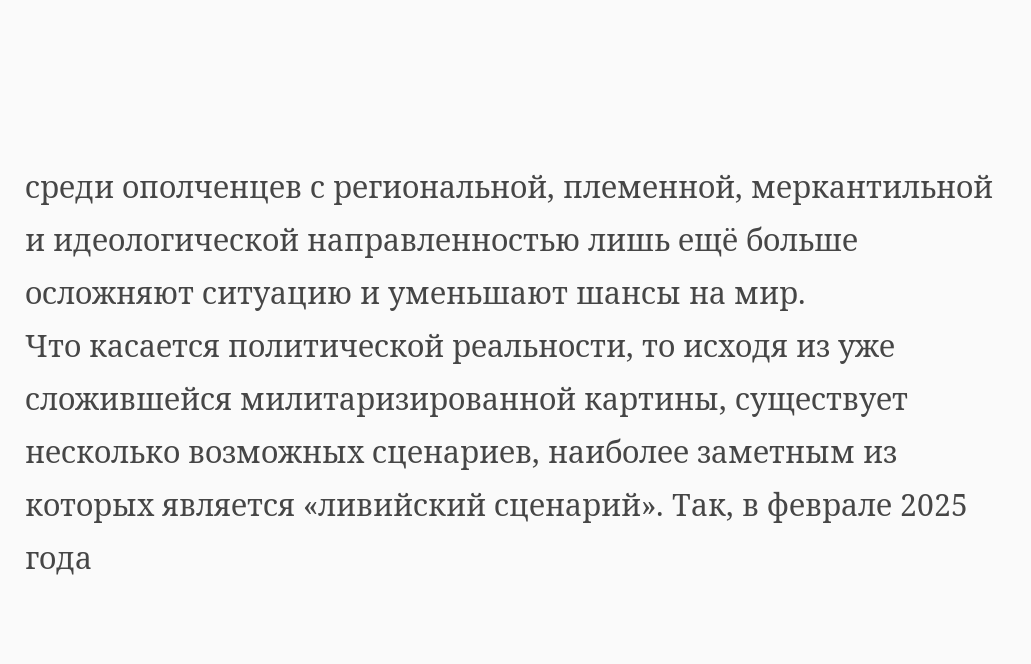среди ополченцев с региональной, племенной, меркантильной и идеологической направленностью лишь ещё больше осложняют ситуацию и уменьшают шансы на мир.
Что касается политической реальности, то исходя из уже сложившейся милитаризированной картины, существует несколько возможных сценариев, наиболее заметным из которых является «ливийский сценарий». Так, в феврале 2025 года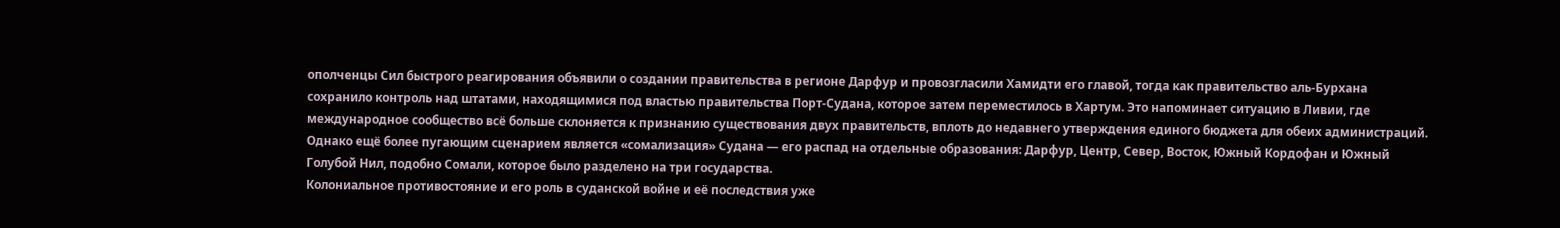ополченцы Сил быстрого реагирования объявили о создании правительства в регионе Дарфур и провозгласили Хамидти его главой, тогда как правительство аль-Бурхана сохранило контроль над штатами, находящимися под властью правительства Порт-Судана, которое затем переместилось в Хартум. Это напоминает ситуацию в Ливии, где международное сообщество всё больше склоняется к признанию существования двух правительств, вплоть до недавнего утверждения единого бюджета для обеих администраций.
Однако ещё более пугающим сценарием является «сомализация» Судана — его распад на отдельные образования: Дарфур, Центр, Север, Восток, Южный Кордофан и Южный Голубой Нил, подобно Сомали, которое было разделено на три государства.
Колониальное противостояние и его роль в суданской войне и её последствия уже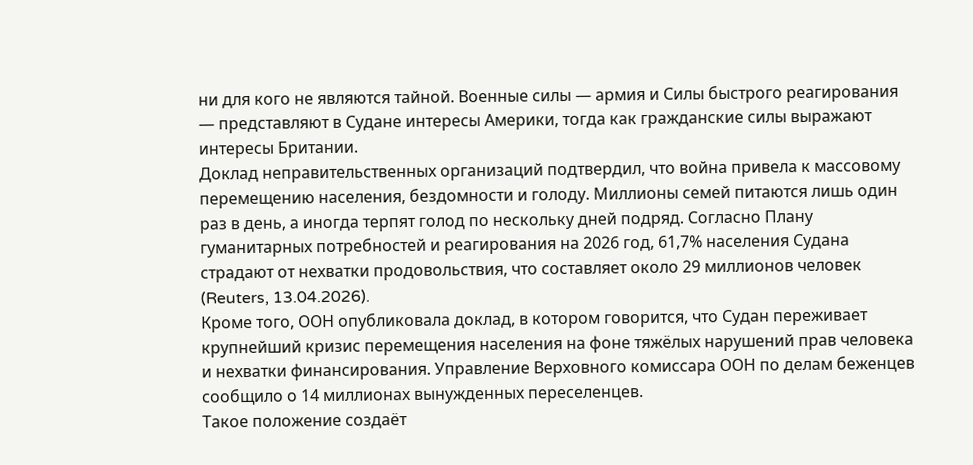ни для кого не являются тайной. Военные силы — армия и Силы быстрого реагирования — представляют в Судане интересы Америки, тогда как гражданские силы выражают интересы Британии.
Доклад неправительственных организаций подтвердил, что война привела к массовому перемещению населения, бездомности и голоду. Миллионы семей питаются лишь один раз в день, а иногда терпят голод по нескольку дней подряд. Согласно Плану гуманитарных потребностей и реагирования на 2026 год, 61,7% населения Судана страдают от нехватки продовольствия, что составляет около 29 миллионов человек (Reuters, 13.04.2026).
Кроме того, ООН опубликовала доклад, в котором говорится, что Судан переживает крупнейший кризис перемещения населения на фоне тяжёлых нарушений прав человека и нехватки финансирования. Управление Верховного комиссара ООН по делам беженцев сообщило о 14 миллионах вынужденных переселенцев.
Такое положение создаёт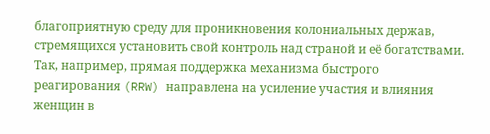благоприятную среду для проникновения колониальных держав, стремящихся установить свой контроль над страной и её богатствами. Так, например, прямая поддержка механизма быстрого реагирования (RRW) направлена на усиление участия и влияния женщин в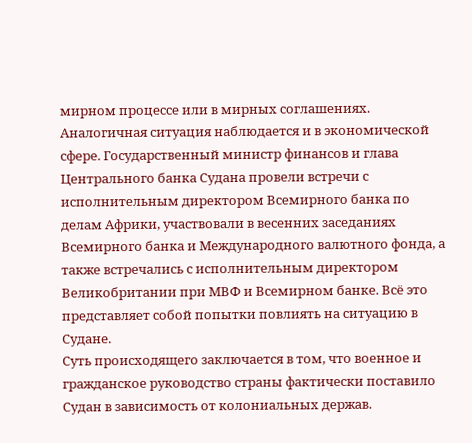мирном процессе или в мирных соглашениях.
Аналогичная ситуация наблюдается и в экономической сфере. Государственный министр финансов и глава Центрального банка Судана провели встречи с исполнительным директором Всемирного банка по делам Африки, участвовали в весенних заседаниях Всемирного банка и Международного валютного фонда, а также встречались с исполнительным директором Великобритании при МВФ и Всемирном банке. Всё это представляет собой попытки повлиять на ситуацию в Судане.
Суть происходящего заключается в том, что военное и гражданское руководство страны фактически поставило Судан в зависимость от колониальных держав.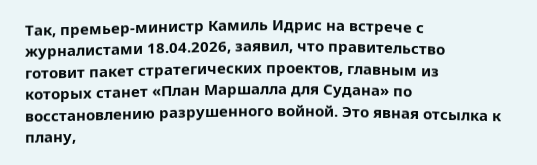Так, премьер-министр Камиль Идрис на встрече с журналистами 18.04.2026, заявил, что правительство готовит пакет стратегических проектов, главным из которых станет «План Маршалла для Судана» по восстановлению разрушенного войной. Это явная отсылка к плану,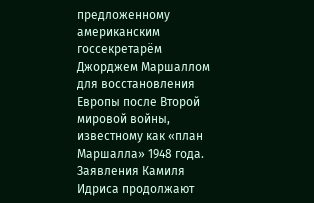предложенному американским госсекретарём Джорджем Маршаллом для восстановления Европы после Второй мировой войны, известному как «план Маршалла» 1948 года.
Заявления Камиля Идриса продолжают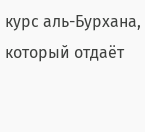курс аль-Бурхана, который отдаёт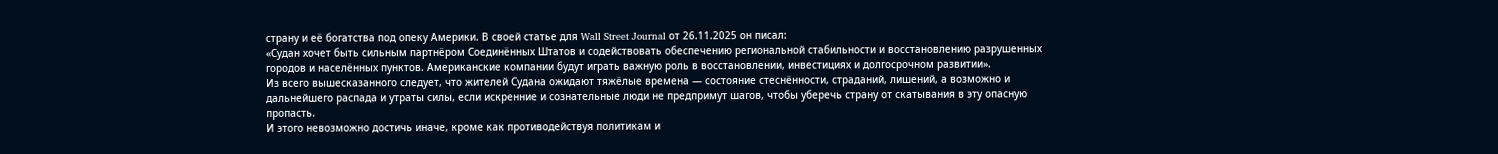страну и её богатства под опеку Америки. В своей статье для Wall Street Journal от 26.11.2025 он писал:
«Судан хочет быть сильным партнёром Соединённых Штатов и содействовать обеспечению региональной стабильности и восстановлению разрушенных городов и населённых пунктов. Американские компании будут играть важную роль в восстановлении, инвестициях и долгосрочном развитии».
Из всего вышесказанного следует, что жителей Судана ожидают тяжёлые времена — состояние стеснённости, страданий, лишений, а возможно и дальнейшего распада и утраты силы, если искренние и сознательные люди не предпримут шагов, чтобы уберечь страну от скатывания в эту опасную пропасть.
И этого невозможно достичь иначе, кроме как противодействуя политикам и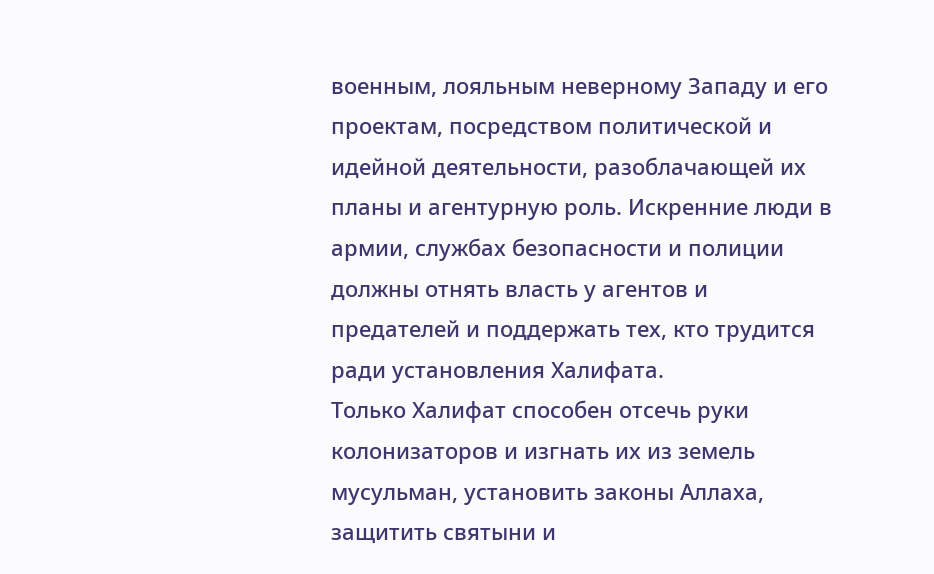военным, лояльным неверному Западу и его проектам, посредством политической и идейной деятельности, разоблачающей их планы и агентурную роль. Искренние люди в армии, службах безопасности и полиции должны отнять власть у агентов и предателей и поддержать тех, кто трудится ради установления Халифата.
Только Халифат способен отсечь руки колонизаторов и изгнать их из земель мусульман, установить законы Аллаха, защитить святыни и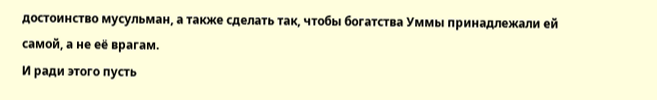достоинство мусульман, а также сделать так, чтобы богатства Уммы принадлежали ей самой, а не её врагам.
И ради этого пусть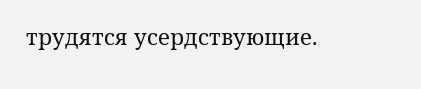трудятся усердствующие.